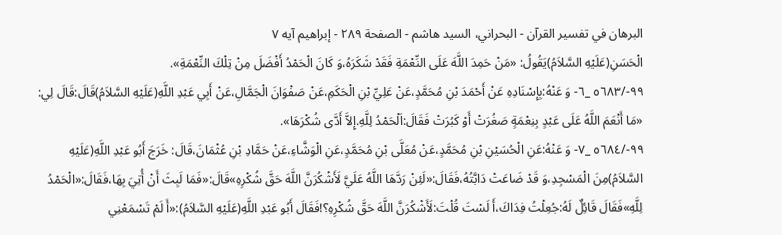البرهان في تفسير القرآن - البحراني، السيد هاشم - الصفحة ٢٨٩ - إبراهيم آيه ٧
الْحَسَنِ(عَلَيْهِ السَّلاَمُ)يَقُولُ: «مَنْ حَمِدَ اللَّهَ عَلَى النِّعْمَةِ فَقَدْ شَكَرَهُ،وَ كَانَ الْحَمْدُ أَفْضَلَ مِنْ تِلْكَ النِّعْمَةِ».
٩٩-/٥٦٨٣ _٦- وَ عَنْهُ:بِإِسْنَادِهِ عَنْ أَحْمَدَ بْنِ مُحَمَّدٍ،عَنْ عَلِيِّ بْنِ الْحَكَمِ،عَنْ صَفْوَانَ الْجَمَّالِ،عَنْ أَبِي عَبْدِ اللَّهِ(عَلَيْهِ السَّلاَمُ)قَالَ:قَالَ لِي: «مَا أَنْعَمَ اللَّهُ عَلَى عَبْدٍ بِنِعْمَةٍ صَغُرَتْ أَوْ كَبُرَتْ فَقَالَ:اَلْحَمْدُ لِلَّهِ.إِلاَّ أَدَّى شُكْرَهَا».
٩٩-/٥٦٨٤ _٧- وَ عَنْهُ:عَنِ الْحُسَيْنِ بْنِ مُحَمَّدٍ،عَنْ مُعَلَّى بْنِ مُحَمَّدٍ،عَنِ الْوَشَّاءِ،عَنْ حَمَّادِ بْنِ عُثْمَانَ،قَالَ: خَرَجَ أَبُو عَبْدِ اللَّهِ(عَلَيْهِ السَّلاَمُ)مِنَ الْمَسْجِدِ،وَ قَدْ ضَاعَتْ دَابَّتُهُ،فَقَالَ:«لَئِنْ رَدَّهَا اللَّهُ عَلَيَّ لَأَشْكُرَنَّ اللَّهَ حَقَّ شُكْرِهِ»قَالَ:«فَمَا لَبِثَ أَنْ أُتِيَ بِهَا،فَقَالَ:«الْحَمْدُ لِلَّهِ»فَقَالَ قَائِلٌ لَهُ:جُعِلْتُ فِدَاكَ،أَ لَسْتَ قُلْتَ:لَأَشْكُرَنَّ اللَّهَ حَقَّ شُكْرِهِ؟!فَقَالَ أَبُو عَبْدِ اللَّهِ(عَلَيْهِ السَّلاَمُ):«أَ لَمْ تَسْمَعْنِي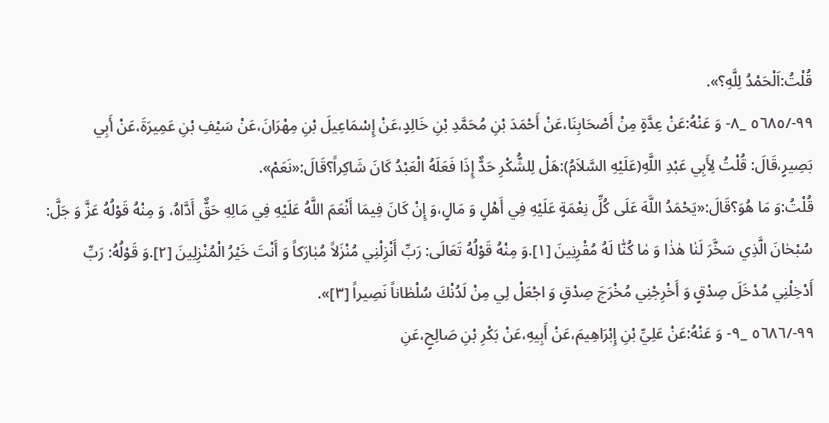قُلْتُ:اَلْحَمْدُ لِلَّهِ؟».
٩٩-/٥٦٨٥ _٨- وَ عَنْهُ:عَنْ عِدَّةٍ مِنْ أَصْحَابِنَا،عَنْ أَحْمَدَ بْنِ مُحَمَّدِ بْنِ خَالِدٍ،عَنْ إِسْمَاعِيلَ بْنِ مِهْرَانَ،عَنْ سَيْفِ بْنِ عَمِيرَةَ،عَنْ أَبِي بَصِيرٍ،قَالَ: قُلْتُ لِأَبِي عَبْدِ اللَّهِ(عَلَيْهِ السَّلاَمُ):هَلْ لِلشُّكْرِ حَدٌّ إِذَا فَعَلَهُ الْعَبْدُ كَانَ شَاكِراً؟قَالَ:«نَعَمْ».
قُلْتُ:وَ مَا هُوَ؟قَالَ:«يَحْمَدُ اللَّهَ عَلَى كُلِّ نِعْمَةٍ عَلَيْهِ فِي أَهْلٍ وَ مَالٍ،وَ إِنْ كَانَ فِيمَا أَنْعَمَ اللَّهُ عَلَيْهِ فِي مَالِهِ حَقٌّ أَدَّاهُ، وَ مِنْهُ قَوْلُهُ عَزَّ وَ جَلَّ: سُبْحٰانَ الَّذِي سَخَّرَ لَنٰا هٰذٰا وَ مٰا كُنّٰا لَهُ مُقْرِنِينَ [١].وَ مِنْهُ قَوْلُهُ تَعَالَى: رَبِّ أَنْزِلْنِي مُنْزَلاً مُبٰارَكاً وَ أَنْتَ خَيْرُ الْمُنْزِلِينَ [٢].وَ قَوْلُهُ: رَبِّ أَدْخِلْنِي مُدْخَلَ صِدْقٍ وَ أَخْرِجْنِي مُخْرَجَ صِدْقٍ وَ اجْعَلْ لِي مِنْ لَدُنْكَ سُلْطٰاناً نَصِيراً [٣]».
٩٩-/٥٦٨٦ _٩- وَ عَنْهُ:عَنْ عَلِيِّ بْنِ إِبْرَاهِيمَ،عَنْ أَبِيهِ،عَنْ بَكْرِ بْنِ صَالِحٍ،عَنِ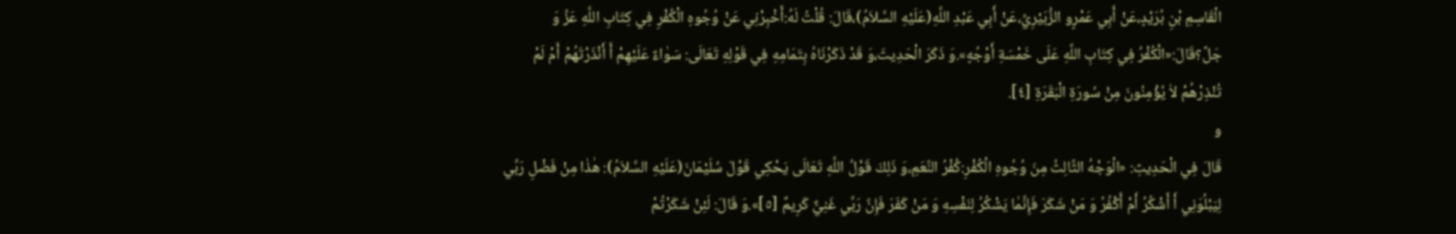الْقَاسِمِ بْنِ بُرَيْدٍ،عَنْ أَبِي عَمْرٍو الزُّبَيْرِيِّ،عَنْ أَبِي عَبْدِ اللَّهِ(عَلَيْهِ السَّلاَمُ)،قَالَ: قُلْتُ لَهُ:أَخْبِرْنِي عَنْ وُجُوهِ الْكُفْرِ فِي كِتَابِ اللَّهِ عَزَّ وَ جَلَّ؟قَالَ:«الْكُفْرُ فِي كِتَابِ اللَّهِ عَلَى خَمْسَةِ أَوْجُهٍ».وَ ذَكَرَ الْحَدِيثَ،وَ قَدْ ذَكَرْنَاهُ بِتَمَامِهِ فِي قَوْلِهِ تَعَالَى: سَوٰاءٌ عَلَيْهِمْ أَ أَنْذَرْتَهُمْ أَمْ لَمْ تُنْذِرْهُمْ لاٰ يُؤْمِنُونَ مِنْ سُورَةِ الْبَقَرَةِ [٤].
و
قَالَ فِي الْحَدِيثِ: «الْوَجْهُ الثَّالِثُ مِنَ وُجُوهِ الْكُفْرِ:كُفْرُ النِّعَمِ،وَ ذَلِكَ قَوْلُ اللَّهِ تَعَالَى يَحْكِي قَوْلَ سُلَيْمَانَ(عَلَيْهِ السَّلاَمُ): هٰذٰا مِنْ فَضْلِ رَبِّي لِيَبْلُوَنِي أَ أَشْكُرُ أَمْ أَكْفُرُ وَ مَنْ شَكَرَ فَإِنَّمٰا يَشْكُرُ لِنَفْسِهِ وَ مَنْ كَفَرَ فَإِنَّ رَبِّي غَنِيٌّ كَرِيمٌ [٥]».وَ قَالَ: لَئِنْ شَكَرْتُمْ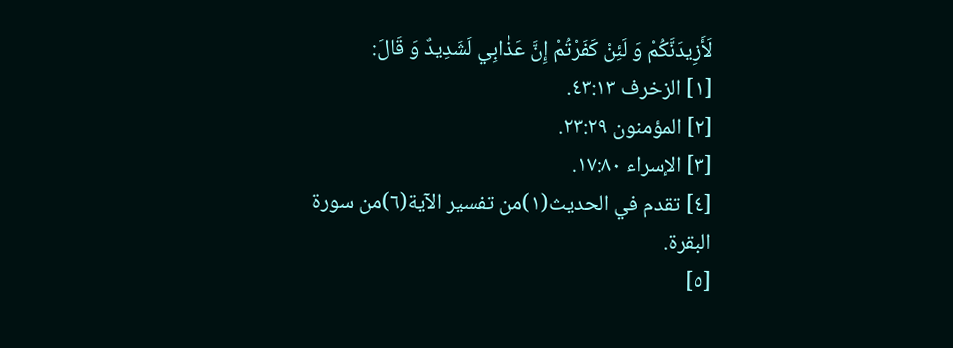لَأَزِيدَنَّكُمْ وَ لَئِنْ كَفَرْتُمْ إِنَّ عَذٰابِي لَشَدِيدٌ وَ قَالَ:
[١] الزخرف ٤٣:١٣.
[٢] المؤمنون ٢٣:٢٩.
[٣] الإسراء ١٧:٨٠.
[٤] تقدم في الحديث(١)من تفسير الآية(٦)من سورة البقرة.
[٥]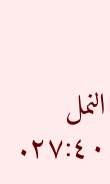النمل ٢٧:٤٠.